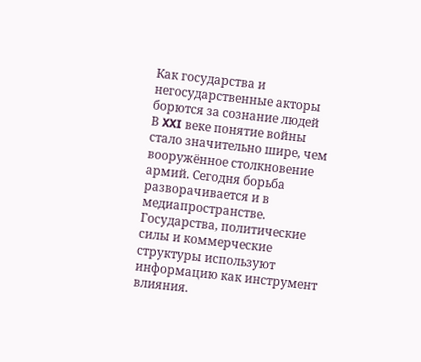Как государства и негосударственные акторы борются за сознание людей
В XXI веке понятие войны стало значительно шире, чем вооружённое столкновение армий. Сегодня борьба разворачивается и в медиапространстве. Государства, политические силы и коммерческие структуры используют информацию как инструмент влияния.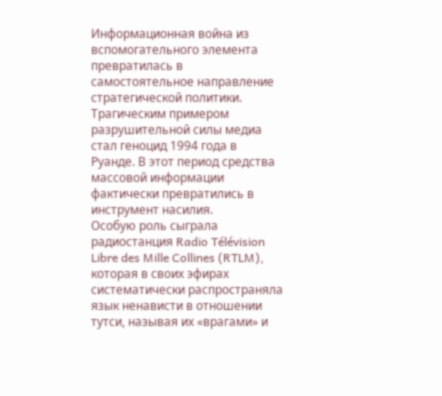Информационная война из вспомогательного элемента превратилась в самостоятельное направление стратегической политики.
Трагическим примером разрушительной силы медиа стал геноцид 1994 года в Руанде. В этот период средства массовой информации фактически превратились в инструмент насилия.
Особую роль сыграла радиостанция Radio Télévision Libre des Mille Collines (RTLM), которая в своих эфирах систематически распространяла язык ненависти в отношении тутси, называя их «врагами» и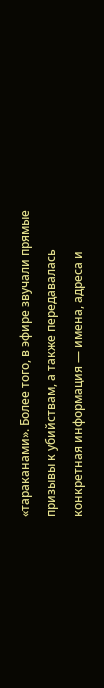«тараканами». Более того, в эфире звучали прямые призывы к убийствам, а также передавалась конкретная информация — имена, адреса и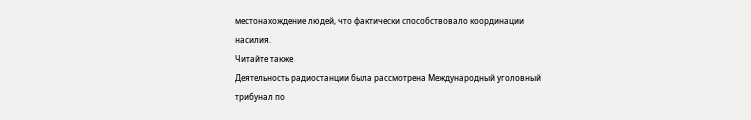местонахождение людей, что фактически способствовало координации насилия.
Читайте также
Деятельность радиостанции была рассмотрена Международный уголовный трибунал по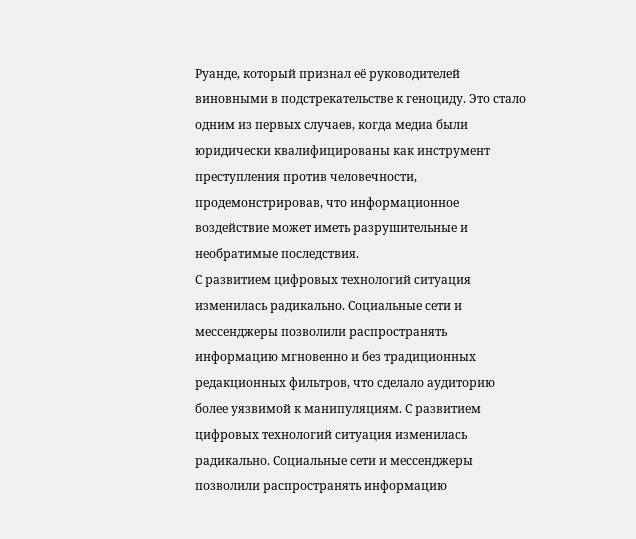Руанде, который признал её руководителей виновными в подстрекательстве к геноциду. Это стало одним из первых случаев, когда медиа были юридически квалифицированы как инструмент преступления против человечности, продемонстрировав, что информационное воздействие может иметь разрушительные и необратимые последствия.
С развитием цифровых технологий ситуация изменилась радикально. Социальные сети и мессенджеры позволили распространять информацию мгновенно и без традиционных редакционных фильтров, что сделало аудиторию более уязвимой к манипуляциям. С развитием цифровых технологий ситуация изменилась радикально. Социальные сети и мессенджеры позволили распространять информацию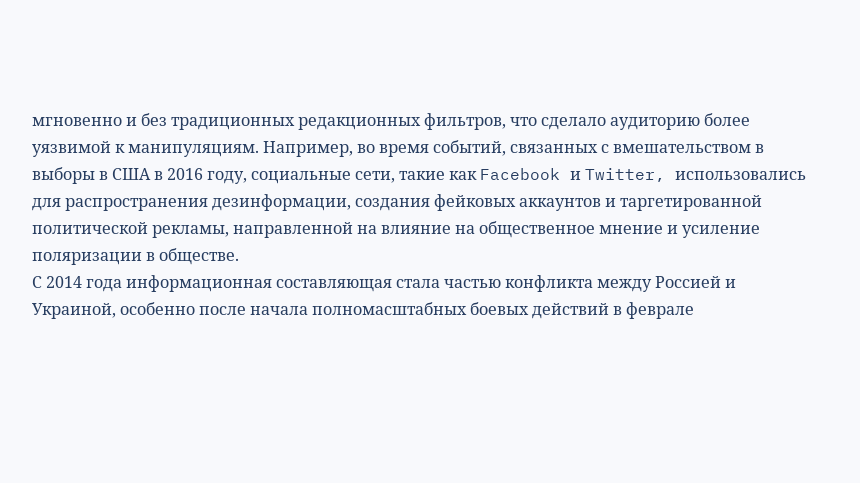мгновенно и без традиционных редакционных фильтров, что сделало аудиторию более уязвимой к манипуляциям. Например, во время событий, связанных с вмешательством в выборы в США в 2016 году, социальные сети, такие как Facebook и Twitter, использовались для распространения дезинформации, создания фейковых аккаунтов и таргетированной политической рекламы, направленной на влияние на общественное мнение и усиление поляризации в обществе.
С 2014 года информационная составляющая стала частью конфликта между Россией и Украиной, особенно после начала полномасштабных боевых действий в феврале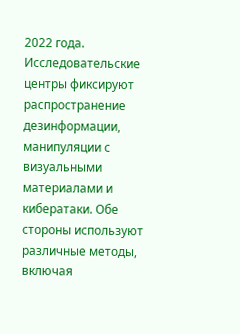2022 года. Исследовательские центры фиксируют распространение дезинформации, манипуляции с визуальными материалами и кибератаки. Обе стороны используют различные методы, включая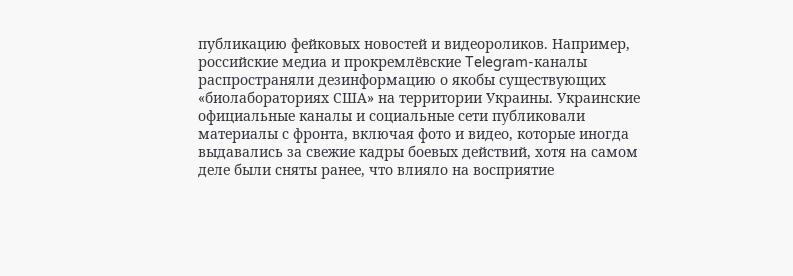публикацию фейковых новостей и видеороликов. Например, российские медиа и прокремлёвские Telegram-каналы распространяли дезинформацию о якобы существующих «биолабораториях США» на территории Украины. Украинские официальные каналы и социальные сети публиковали материалы с фронта, включая фото и видео, которые иногда выдавались за свежие кадры боевых действий, хотя на самом деле были сняты ранее, что влияло на восприятие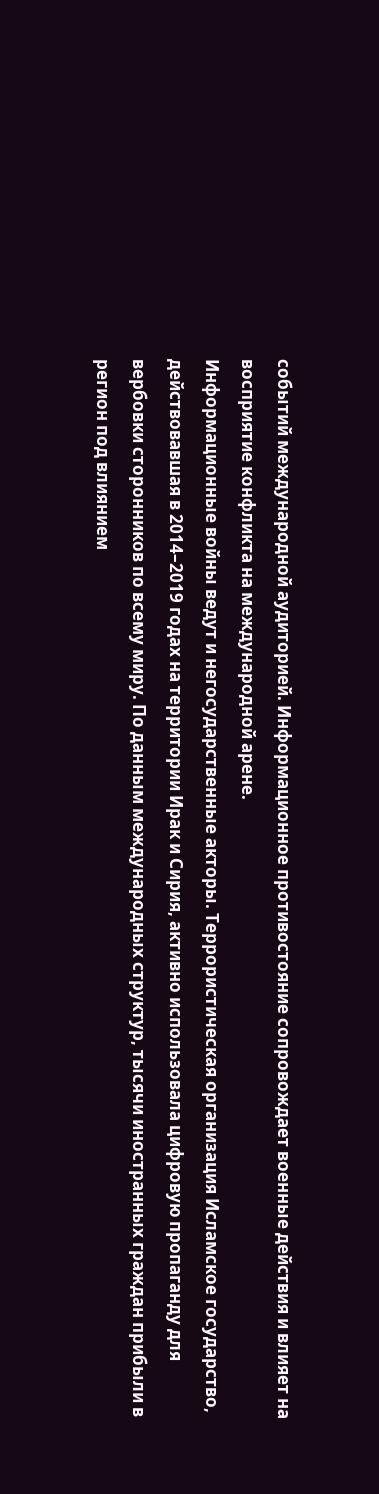событий международной аудиторией. Информационное противостояние сопровождает военные действия и влияет на восприятие конфликта на международной арене.
Информационные войны ведут и негосударственные акторы. Террористическая организация Исламское государство, действовавшая в 2014–2019 годах на территории Ирак и Сирия, активно использовала цифровую пропаганду для вербовки сторонников по всему миру. По данным международных структур, тысячи иностранных граждан прибыли в регион под влиянием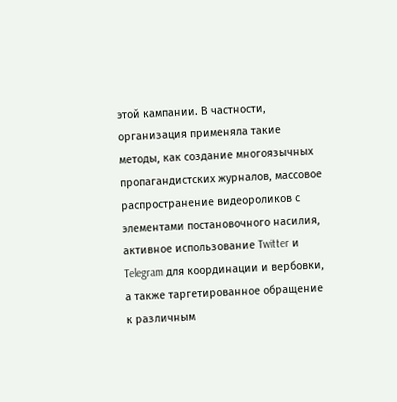этой кампании. В частности, организация применяла такие методы, как создание многоязычных пропагандистских журналов, массовое распространение видеороликов с элементами постановочного насилия, активное использование Twitter и Telegram для координации и вербовки, а также таргетированное обращение к различным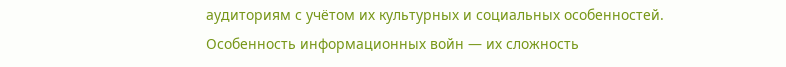аудиториям с учётом их культурных и социальных особенностей.
Особенность информационных войн — их сложность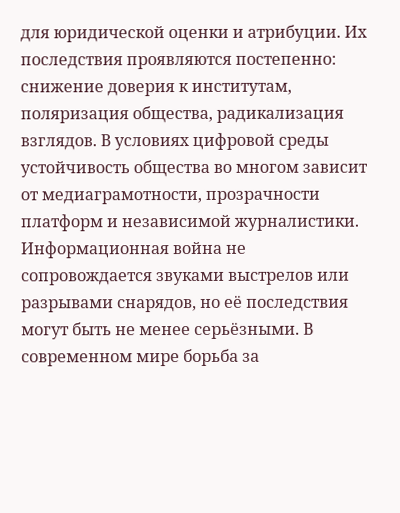для юридической оценки и атрибуции. Их последствия проявляются постепенно: снижение доверия к институтам, поляризация общества, радикализация взглядов. В условиях цифровой среды устойчивость общества во многом зависит от медиаграмотности, прозрачности платформ и независимой журналистики.
Информационная война не сопровождается звуками выстрелов или разрывами снарядов, но её последствия могут быть не менее серьёзными. В современном мире борьба за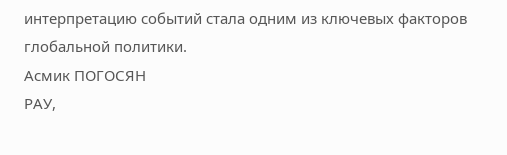интерпретацию событий стала одним из ключевых факторов глобальной политики.
Асмик ПОГОСЯН
РАУ,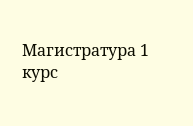Магистратура 1 курс